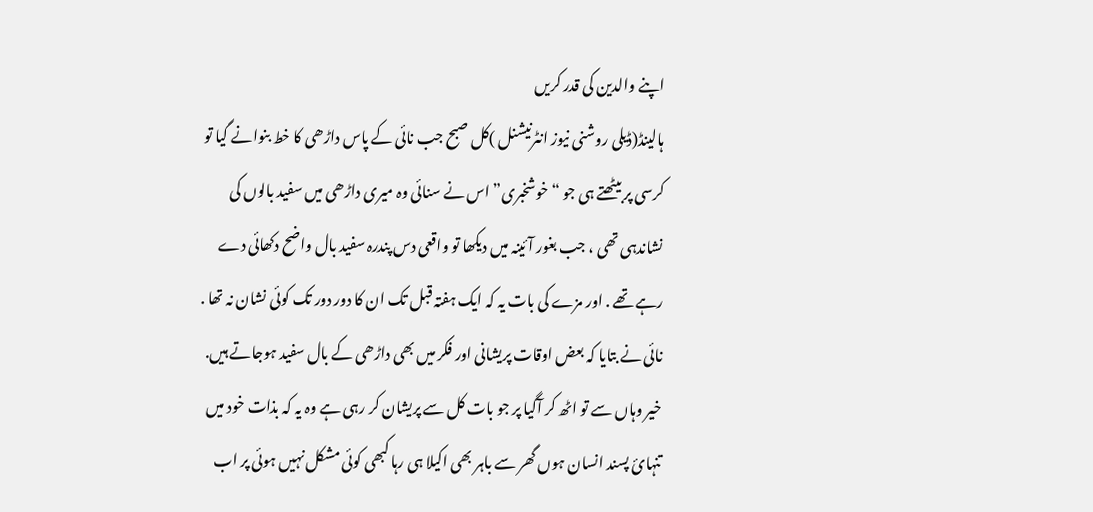اپنے والدین کی قدر کریں
ہالینڈ(ڈیلی روشنی نیوز انٹرنیشنل )کل صبح جب نائی کے پاس داڑھی کا خط بنوانے گیا تو کرسی پر بیٹھتے ہی جو “خوشخبری” اس نے سنائی وہ میری داڑھی میں سفید بالوں کی نشاندہی تھی ، جب بغور آئینہ میں دیکھا تو واقعی دس پندرہ سفید بال واضح دکھائی دے رہے تھے . اور مزے کی بات یہ کہ ایک ہفتہ قبل تک ان کا دور دور تک کوئی نشان نہ تھا .
نائی نے بتایا کہ بعض اوقات پریشانی اور فکر میں بھی داڑھی کے بال سفید ہوجاتے ہیں. خیر وہاں سے تو اٹھ کر آگیا پر جو بات کل سے پریشان کر رہی ہے وہ یہ کہ بذات خود میں تنہائ پسند انسان ہوں گھر سے باہر بھی اکیلا ہی رہا کبھی کوئی مشکل نہیں ہوئی پر اب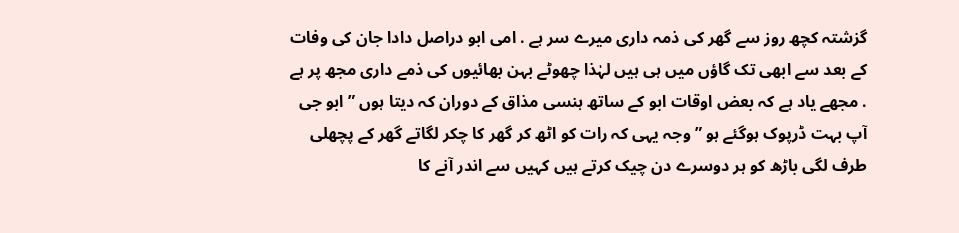گزشتہ کچھ روز سے گھر کی ذمہ داری میرے سر ہے . امی ابو دراصل دادا جان کی وفات کے بعد سے ابھی تک گاؤں میں ہی ہیں لہٰذا چھوٹے بہن بھائیوں کی ذمے داری مجھ پر ہے . مجھے یاد ہے کہ بعض اوقات ابو کے ساتھ ہنسی مذاق کے دوران کہ دیتا ہوں ” ابو جی آپ بہت ڈرپوک ہوگئے ہو ” وجہ یہی کہ رات کو اٹھ کر گھر کا چکر لگاتے گھر کے پچھلی طرف لگی باڑھ کو ہر دوسرے دن چیک کرتے ہیں کہیں سے اندر آنے کا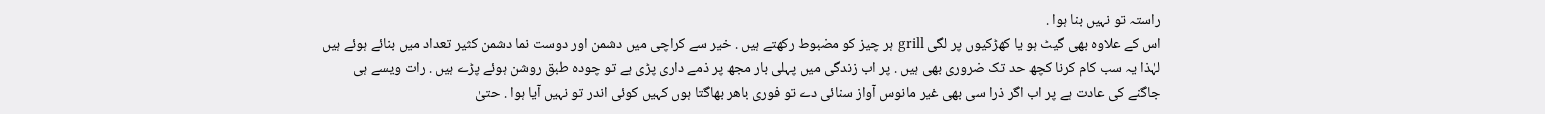راستہ تو نہیں بنا ہوا .
اس کے علاوہ بھی گیٹ ہو یا کھڑکیوں پر لگی grill ہر چیز کو مضبوط رکھتے ہیں . خیر سے کراچی میں دشمن اور دوست نما دشمن کثیر تعداد میں بنائے ہوئے ہیں لہٰذا یہ سب کام کرنا کچھ حد تک ضروری بھی ہیں . پر اب زندگی میں پہلی بار مجھ پر ذمے داری پڑی ہے تو چودہ طبق روشن ہوئے پڑے ہیں . رات ویسے ہی جاگنے کی عادت ہے پر اب اگر ذرا سی بھی غیر مانوس آواز سنائی دے تو فوری باھر بھاگتا ہوں کہیں کوئی اندر تو نہیں آیا ہوا . حتیٰ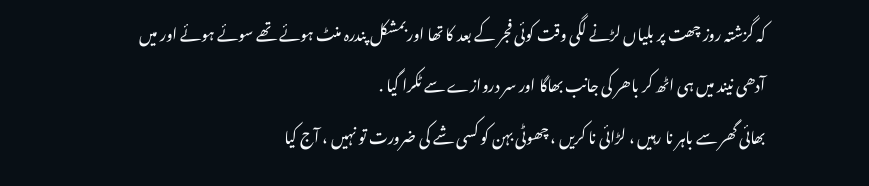کہ گزشتہ روز چھت پر بلیاں لڑنے لگی وقت کوئی فجر کے بعد کا تھا اور بمشکل پندرہ منٹ ہوئے تھے سوئے ہوئے اور میں آدھی نیند میں ہی اٹھ کر باھر کی جانب بھاگا اور سر دروازے سے ٹکرا گیا .
بھائی گھر سے باہر نا رہیں ، لڑائی نا کریں ، چھوٹی بہن کو کسی شے کی ضرورت تو نہیں ، آج کیا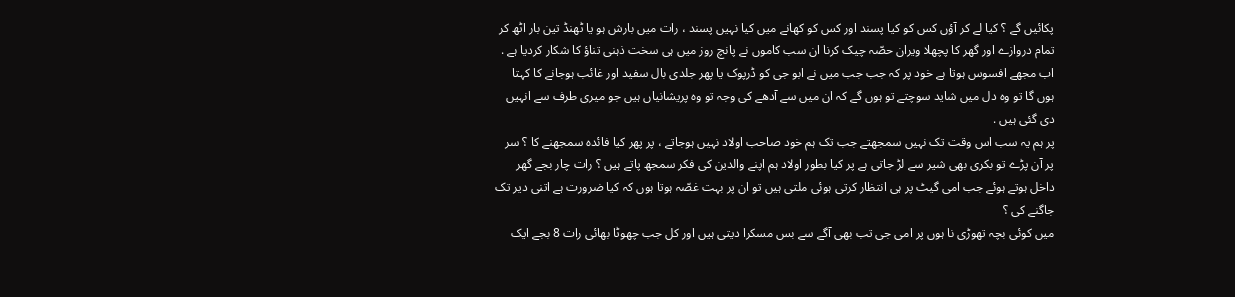پکائیں گے ؟ کیا لے کر آؤں کس کو کیا پسند اور کس کو کھانے میں کیا نہیں پسند ، رات میں بارش ہو یا ٹھنڈ تین بار اٹھ کر تمام دروازے اور گھر کا پچھلا ویران حصّہ چیک کرنا ان سب کاموں نے پانچ روز میں ہی سخت ذہنی تناؤ کا شکار کردیا ہے .
اب مجھے افسوس ہوتا ہے خود پر کہ جب جب میں نے ابو جی کو ڈرپوک یا پھر جلدی بال سفید اور غائب ہوجانے کا کہتا ہوں گا تو وہ دل میں شاید سوچتے تو ہوں گے کہ ان میں سے آدھے کی وجہ تو وہ پریشانیاں ہیں جو میری طرف سے انہیں دی گئی ہیں .
پر ہم یہ سب اس وقت تک نہیں سمجھتے جب تک ہم خود صاحب اولاد نہیں ہوجاتے ، پر پھر کیا فائدہ سمجھنے کا ؟ سر پر آن پڑے تو بکری بھی شیر سے لڑ جاتی ہے پر کیا بطور اولاد ہم اپنے والدین کی فکر سمجھ پاتے ہیں ؟ رات چار بجے گھر داخل ہوتے ہوئے جب امی گیٹ پر ہی انتظار کرتی ہوئی ملتی ہیں تو ان پر بہت غصّہ ہوتا ہوں کہ کیا ضرورت ہے اتنی دیر تک جاگنے کی ؟
میں کوئی بچہ تھوڑی نا ہوں پر امی جی تب بھی آگے سے بس مسکرا دیتی ہیں اور کل جب چھوٹا بھائی رات 8 بجے ایک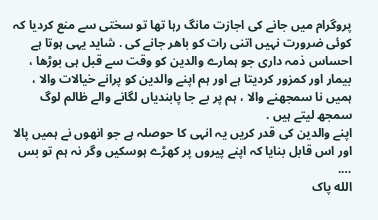پروگرام میں جانے کی اجازت مانگ رہا تھا تو سختی سے منع کردیا کہ کوئی ضرورت نہیں اتنی رات کو باھر جانے کی . شاید یہی ہوتا ہے احساس ذمہ داری جو ہمارے والدین کو وقت سے قبل ہی بوڑھا ، بیمار اور کمزور کردیتا ہے اور ہم اپنے والدین کو پرانے خیالات والا ، ہمیں نا سمجھنے والا ، ہم پر بے جا پابندیاں لگانے والے ظالم لوگ سمجھ لیتے ہیں .
اپنے والدین کی قدر کریں یہ انہی کا حوصلہ ہے جو انھوں نے ہمیں پالا اور اس قابل بنایا کہ اپنے پیروں پر کھڑے ہوسکیں وگر نہ ہم تو بس ….
الله پاک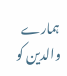ہمارے والدین کو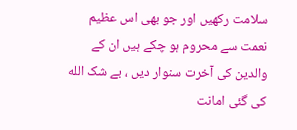سلامت رکھیں اور جو بھی اس عظیم نعمت سے محروم ہو چکے ہیں ان کے والدین کی آخرت سنوار دیں ، بے شک الله کی گئی امانت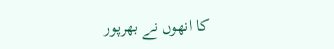کا انھوں نے بھرپور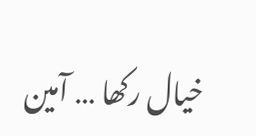خیال رکھا … آمین